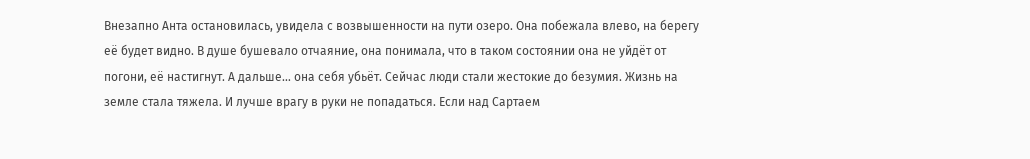Внезапно Анта остановилась, увидела с возвышенности на пути озеро. Она побежала влево, на берегу её будет видно. В душе бушевало отчаяние, она понимала, что в таком состоянии она не уйдёт от погони, её настигнут. А дальше… она себя убьёт. Сейчас люди стали жестокие до безумия. Жизнь на земле стала тяжела. И лучше врагу в руки не попадаться. Если над Сартаем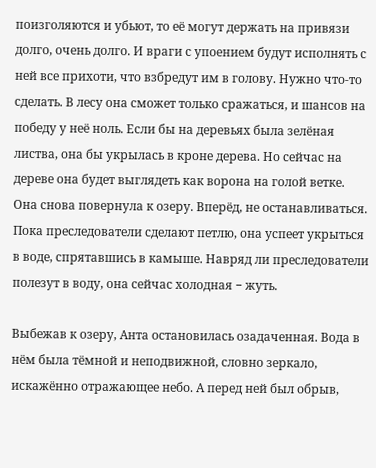поизголяются и убьют, то её могут держать на привязи долго, очень долго. И враги с упоением будут исполнять с ней все прихоти, что взбредут им в голову. Нужно что-то сделать. В лесу она сможет только сражаться, и шансов на победу у неё ноль. Если бы на деревьях была зелёная листва, она бы укрылась в кроне дерева. Но сейчас на дереве она будет выглядеть как ворона на голой ветке. Она снова повернула к озеру. Вперёд, не останавливаться. Пока преследователи сделают петлю, она успеет укрыться в воде, спрятавшись в камыше. Навряд ли преследователи полезут в воду, она сейчас холодная − жуть.

Выбежав к озеру, Анта остановилась озадаченная. Вода в нём была тёмной и неподвижной, словно зеркало, искажённо отражающее небо. А перед ней был обрыв,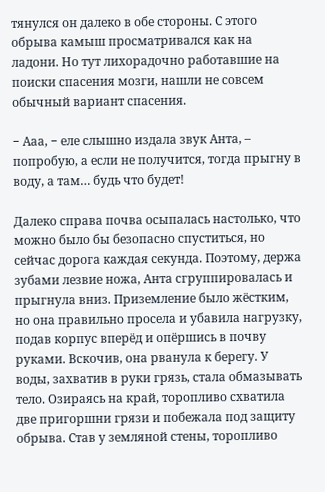тянулся он далеко в обе стороны. С этого обрыва камыш просматривался как на ладони. Но тут лихорадочно работавшие на поиски спасения мозги, нашли не совсем обычный вариант спасения.

− Ааа, − еле слышно издала звук Анта, – попробую, а если не получится, тогда прыгну в воду, а там… будь что будет!

Далеко справа почва осыпалась настолько, что можно было бы безопасно спуститься, но сейчас дорога каждая секунда. Поэтому, держа зубами лезвие ножа, Анта сгруппировалась и прыгнула вниз. Приземление было жёстким, но она правильно просела и убавила нагрузку, подав корпус вперёд и опёршись в почву руками. Вскочив, она рванула к берегу. У воды, захватив в руки грязь, стала обмазывать тело. Озираясь на край, торопливо схватила две пригоршни грязи и побежала под защиту обрыва. Став у земляной стены, торопливо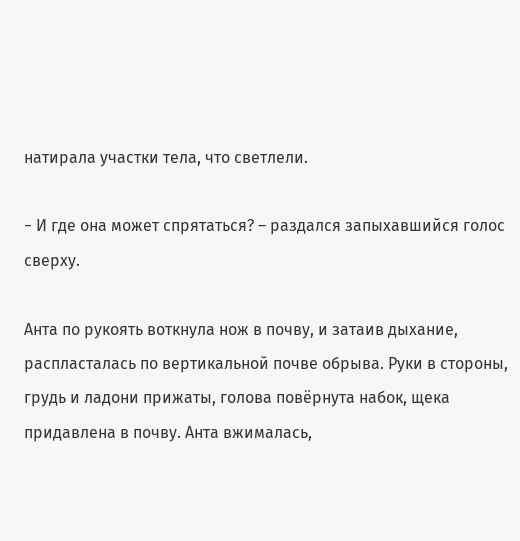натирала участки тела, что светлели.

− И где она может спрятаться? – раздался запыхавшийся голос сверху.

Анта по рукоять воткнула нож в почву, и затаив дыхание, распласталась по вертикальной почве обрыва. Руки в стороны, грудь и ладони прижаты, голова повёрнута набок, щека придавлена в почву. Анта вжималась,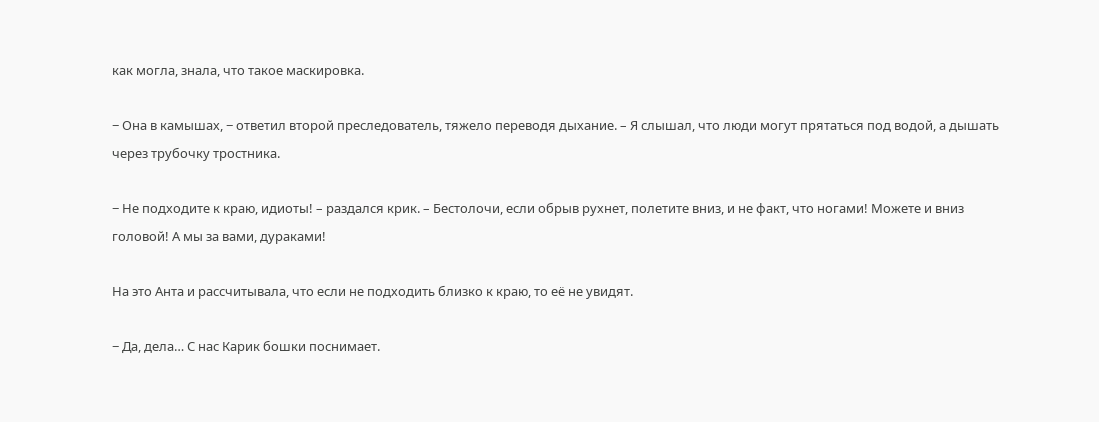как могла, знала, что такое маскировка.

− Она в камышах, − ответил второй преследователь, тяжело переводя дыхание. – Я слышал, что люди могут прятаться под водой, а дышать через трубочку тростника.

− Не подходите к краю, идиоты! – раздался крик. – Бестолочи, если обрыв рухнет, полетите вниз, и не факт, что ногами! Можете и вниз головой! А мы за вами, дураками!

На это Анта и рассчитывала, что если не подходить близко к краю, то её не увидят.

− Да, дела… С нас Карик бошки поснимает.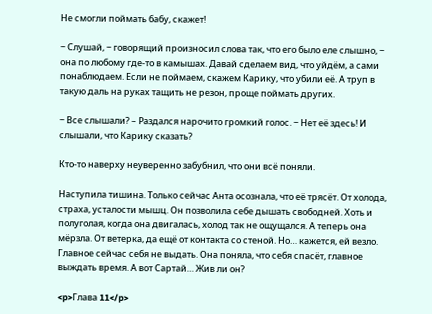Не смогли поймать бабу, скажет!

− Слушай, − говорящий произносил слова так, что его было еле слышно, − она по любому где-то в камышах. Давай сделаем вид, что уйдём, а сами понаблюдаем. Если не поймаем, скажем Карику, что убили её. А труп в такую даль на руках тащить не резон, проще поймать других.

− Все слышали? – Раздался нарочито громкий голос. − Нет её здесь! И слышали, что Карику сказать?

Кто-то наверху неуверенно забубнил, что они всё поняли.

Наступила тишина. Только сейчас Анта осознала, что её трясёт. От холода, страха, усталости мышц. Он позволила себе дышать свободней. Хоть и полуголая, когда она двигалась, холод так не ощущался. А теперь она мёрзла. От ветерка, да ещё от контакта со стеной. Но… кажется, ей везло. Главное сейчас себя не выдать. Она поняла, что себя спасёт, главное выждать время. А вот Сартай… Жив ли он?

<p>Глава 11</p>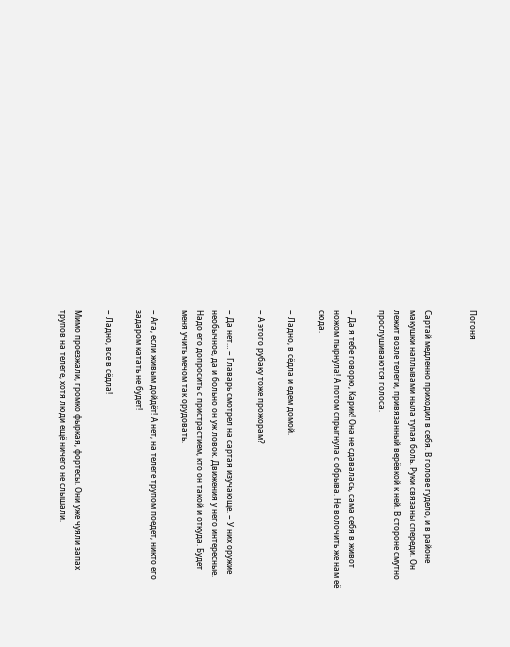Погоня


Сартай медленно приходил в себя. В голове гудело, и в районе макушки наплывами ныла тупая боль. Руки связаны спереди. Он лежит возле телеги, привязанный верёвкой к ней. В стороне смутно прослушиваются голоса.

− Да я тебе говорю, Карик! Она не сдавалась, сама себя в живот ножом пырнула! А потом спрыгнула с обрыва. Не волочить же нам её сюда.

− Ладно, в сёдла и едем домой.

− А этого рубаку тоже прожорам?

− Да нет… − Главарь смотрел на сартая изучающе. − У них оружие необычное, да и больно он уж ловок. Движения у него интересные. Надо его допросить с пристрастием, кто он такой и откуда. Будет меня учить мечом так орудовать.

− Ага, если живым дойдёт! А нет, на телеге трупом поедет, никто его задаром катать не будет!

− Ладно, все в сёдла!

Мимо проезжали, громко фыркая, фортесы. Они уже чуяли запах трупов на телеге, хотя люди ещё ничего не слышали.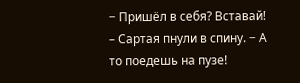− Пришёл в себя? Вставай! – Сартая пнули в спину. − А то поедешь на пузе!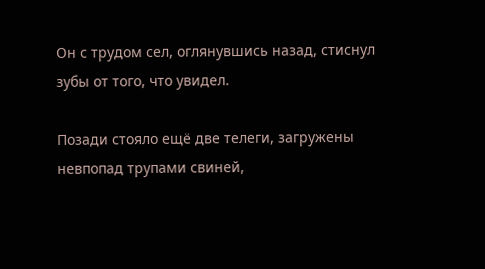Он с трудом сел, оглянувшись назад, стиснул зубы от того, что увидел.

Позади стояло ещё две телеги, загружены невпопад трупами свиней,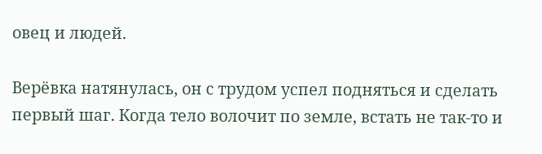овец и людей.

Верёвка натянулась, он с трудом успел подняться и сделать первый шаг. Когда тело волочит по земле, встать не так-то и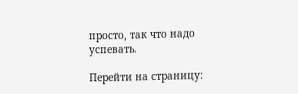просто, так что надо успевать.

Перейти на страницу: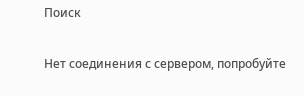Поиск

Нет соединения с сервером, попробуйте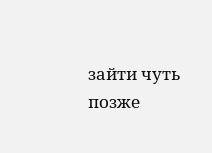зайти чуть позже